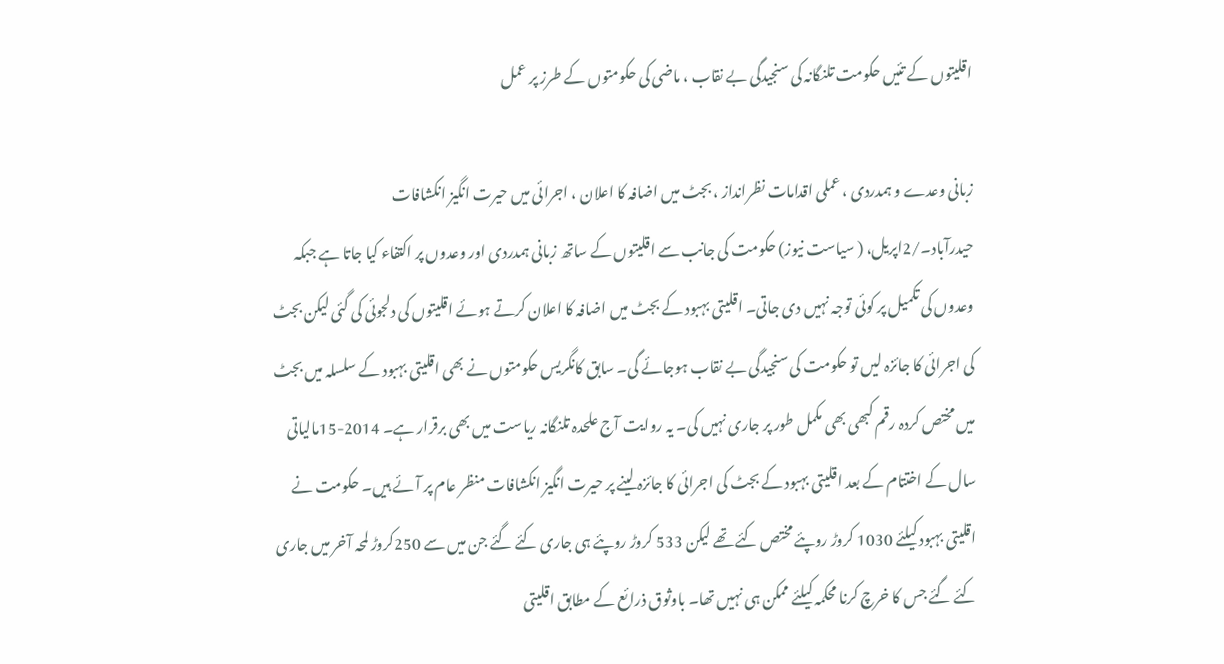اقلیتوں کے تئیں حکومت تلنگانہ کی سنجیدگی بے نقاب ، ماضی کی حکومتوں کے طرز پر عمل

زبانی وعدے و ہمدردی ، عملی اقدامات نظرانداز ، بجٹ میں اضافہ کا اعلان ، اجرائی میں حیرت انگیز انکشافات
حیدرآباد۔/2اپریل، ( سیاست نیوز) حکومت کی جانب سے اقلیتوں کے ساتھ زبانی ہمدردی اور وعدوں پر اکتفاء کیا جاتا ہے جبکہ وعدوں کی تکمیل پر کوئی توجہ نہیں دی جاتی۔ اقلیتی بہبود کے بجٹ میں اضافہ کا اعلان کرتے ہوئے اقلیتوں کی دلجوئی کی گئی لیکن بجٹ کی اجرائی کا جائزہ لیں تو حکومت کی سنجیدگی بے نقاب ہوجائے گی۔ سابق کانگریس حکومتوں نے بھی اقلیتی بہبود کے سلسلہ میں بجٹ میں مختص کردہ رقم کبھی بھی مکمل طور پر جاری نہیں کی۔ یہ روایت آج علحدہ تلنگانہ ریاست میں بھی برقرار ہے۔ 2014-15مالیاتی سال کے اختتام کے بعد اقلیتی بہبود کے بجٹ کی اجرائی کا جائزہ لینے پر حیرت انگیز انکشافات منظر عام پر آئے ہیں۔ حکومت نے اقلیتی بہبود کیلئے 1030 کروڑ روپئے مختص کئے تھے لیکن 533 کروڑ روپئے ہی جاری کئے گئے جن میں سے 250کروڑ لمحہ آخر میں جاری کئے گئے جس کا خرچ کرنا محکمہ کیلئے ممکن ہی نہیں تھا۔ باوثوق ذرائع کے مطابق اقلیتی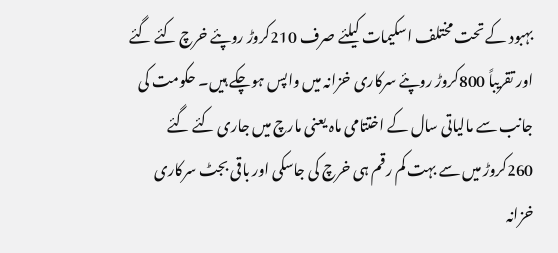بہبود کے تحت مختلف اسکیمات کیلئے صرف 210کروڑ روپئے خرچ کئے گئے اور تقریباً 800کروڑ روپئے سرکاری خزانہ میں واپس ہوچکے ہیں۔ حکومت کی جانب سے مالیاتی سال کے اختتامی ماہ یعنی مارچ میں جاری کئے گئے 260کروڑ میں سے بہت کم رقم ہی خرچ کی جاسکی اور باقی بجٹ سرکاری خزانہ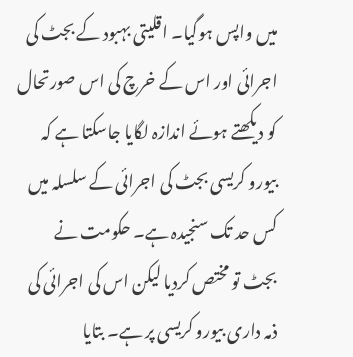میں واپس ہوگیا۔ اقلیتی بہبود کے بجٹ کی اجرائی اور اس کے خرچ کی اس صورتحال کو دیکھتے ہوئے اندازہ لگایا جاسکتا ہے کہ بیورو کریسی بجٹ کی اجرائی کے سلسلہ میں کس حد تک سنجیدہ ہے۔ حکومت نے بجٹ تو مختص کردیا لیکن اس کی اجرائی کی ذمہ داری بیورو کریسی پر ہے۔ بتایا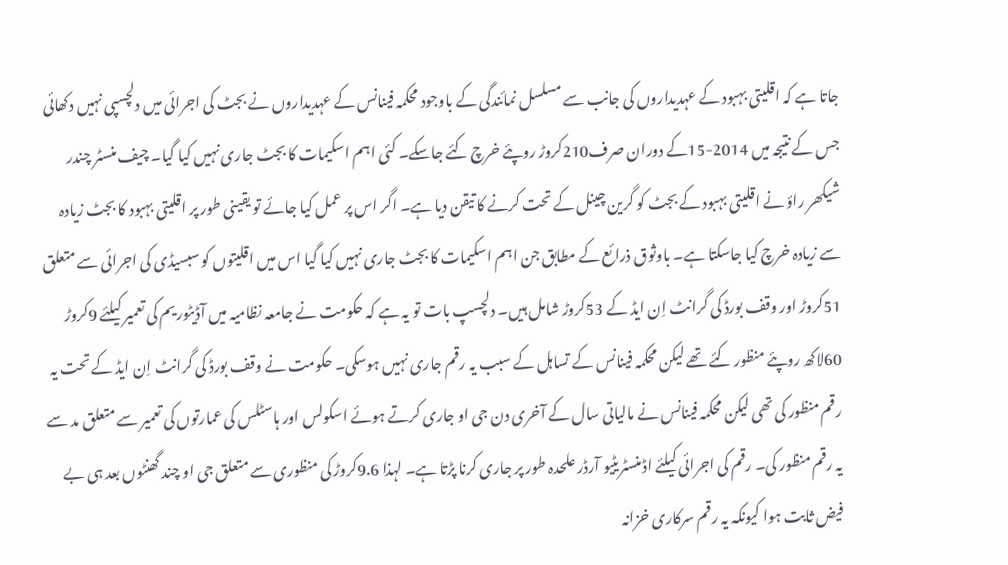جاتا ہے کہ اقلیتی بہبود کے عہدیداروں کی جانب سے مسلسل نمائندگی کے باوجود محکمہ فینانس کے عہدیداروں نے بجٹ کی اجرائی میں دلچسپی نہیں دکھائی جس کے نتیجہ میں 2014-15کے دوران صرف210کروڑ روپئے خرچ کئے جاسکے۔ کئی اہم اسکیمات کا بجٹ جاری نہیں کیا گیا۔ چیف منسٹر چندر شیکھر راؤ نے اقلیتی بہبود کے بجٹ کو گرین چینل کے تحت کرنے کا تیقن دیا ہے۔ اگر اس پر عمل کیا جائے تو یقینی طور پر اقلیتی بہبود کا بجٹ زیادہ سے زیادہ خرچ کیا جاسکتا ہے۔ باوثوق ذرائع کے مطابق جن اہم اسکیمات کا بجٹ جاری نہیں کیا گیا اس میں اقلیتوں کو سبسیڈی کی اجرائی سے متعلق 51کروڑ اور وقف بورڈ کی گرانٹ اِن ایڈ کے 53کروڑ شامل ہیں۔ دلچسپ بات تو یہ ہے کہ حکومت نے جامعہ نظامیہ میں آڈیٹوریم کی تعمیر کیلئے 9کروڑ 60لاکھ روپئے منظور کئے تھے لیکن محکمہ فینانس کے تساہل کے سبب یہ رقم جاری نہیں ہوسکی۔ حکومت نے وقف بورڈ کی گرانٹ اِن ایڈ کے تحت یہ رقم منظور کی تھی لیکن محکمہ فینانس نے مالیاتی سال کے آخری دن جی او جاری کرتے ہوئے اسکولس اور ہاسٹلس کی عمارتوں کی تعمیر سے متعلق مد سے یہ رقم منظور کی۔ رقم کی اجرائی کیلئے اڈمنسٹریٹیو آرڈر علحدہ طور پر جاری کرنا پڑتا ہے۔ لہذا 9.6کروڑ کی منظوری سے متعلق جی او چند گھنٹوں بعد ہی بے فیض ثابت ہوا کیونکہ یہ رقم سرکاری خزانہ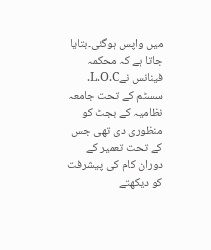میں واپس ہوگئی۔بتایا جاتا ہے کہ محکمہ فینانس نےL.O.C. سسٹم کے تحت جامعہ نظامیہ کے بجٹ کو منظوری دی تھی جس کے تحت تعمیر کے دوران کام کی پیشرفت کو دیکھتے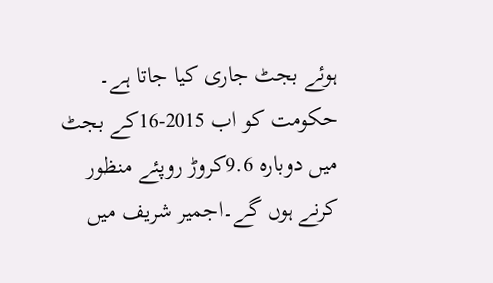ہوئے بجٹ جاری کیا جاتا ہے۔ حکومت کو اب 2015-16کے بجٹ میں دوبارہ 9.6کروڑ روپئے منظور کرنے ہوں گے۔اجمیر شریف میں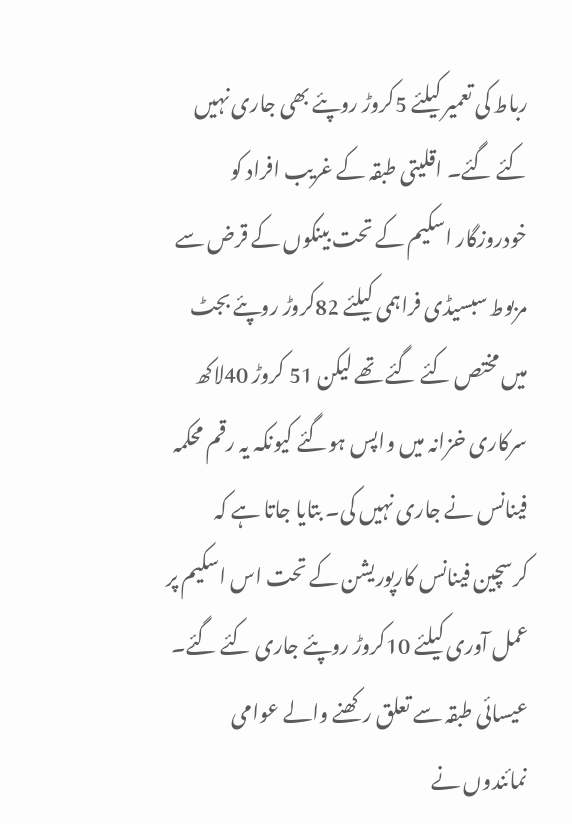رباط کی تعمیر کیلئے 5کروڑ روپئے بھی جاری نہیں کئے گئے۔ اقلیتی طبقہ کے غریب افراد کو خودروزگار اسکیم کے تحت بینکوں کے قرض سے مربوط سبسیڈی فراہمی کیلئے 82کروڑ روپئے بجٹ میں مختص کئے گئے تھے لیکن 51 کروڑ 40لاکھ سرکاری خزانہ میں واپس ہوگئے کیونکہ یہ رقم محکمہ فینانس نے جاری نہیں کی۔ بتایا جاتا ہے کہ کرسچین فینانس کارپوریشن کے تحت اس اسکیم پر عمل آوری کیلئے 10کروڑ روپئے جاری کئے گئے۔ عیسائی طبقہ سے تعلق رکھنے والے عوامی نمائندوں نے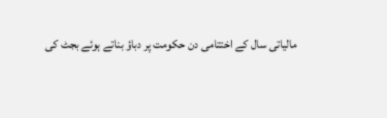مالیاتی سال کے اختتامی دن حکومت پر دباؤ بناتے ہوئے بجٹ کی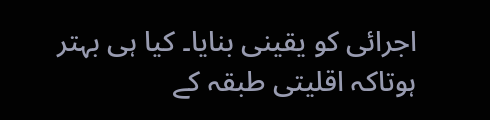اجرائی کو یقینی بنایا۔ کیا ہی بہتر ہوتاکہ اقلیتی طبقہ کے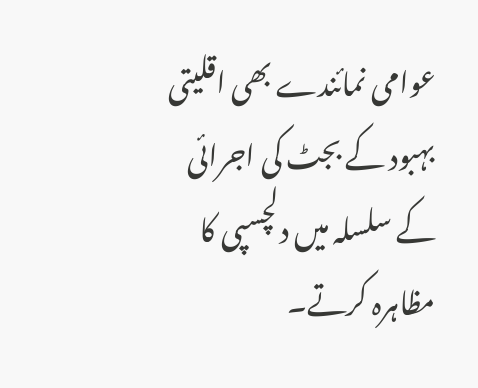عوامی نمائندے بھی اقلیتی بہبود کے بجٹ کی اجرائی کے سلسلہ میں دلچسپی کا مظاہرہ کرتے۔